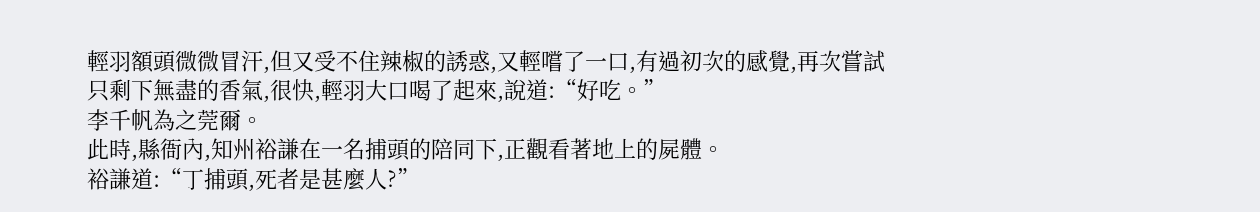輕羽額頭微微冒汗,但又受不住辣椒的誘惑,又輕嚐了一口,有過初次的感覺,再次嘗試只剩下無盡的香氣,很快,輕羽大口喝了起來,說道:“好吃。”
李千帆為之莞爾。
此時,縣衙內,知州裕謙在一名捕頭的陪同下,正觀看著地上的屍體。
裕謙道:“丁捕頭,死者是甚麼人?”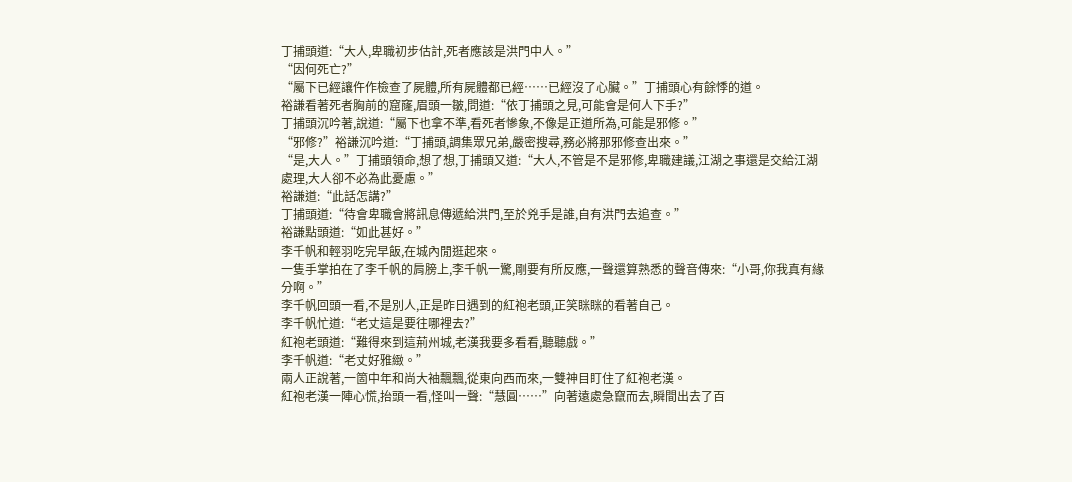丁捕頭道:“大人,卑職初步估計,死者應該是洪門中人。”
“因何死亡?”
“屬下已經讓仵作檢查了屍體,所有屍體都已經……已經沒了心臟。”丁捕頭心有餘悸的道。
裕謙看著死者胸前的窟窿,眉頭一皺,問道:“依丁捕頭之見,可能會是何人下手?”
丁捕頭沉吟著,說道:“屬下也拿不準,看死者慘象,不像是正道所為,可能是邪修。”
“邪修?”裕謙沉吟道:“丁捕頭,調集眾兄弟,嚴密搜尋,務必將那邪修查出來。”
“是,大人。”丁捕頭領命,想了想,丁捕頭又道:“大人,不管是不是邪修,卑職建議,江湖之事還是交給江湖處理,大人卻不必為此憂慮。”
裕謙道:“此話怎講?”
丁捕頭道:“待會卑職會將訊息傳遞給洪門,至於兇手是誰,自有洪門去追查。”
裕謙點頭道:“如此甚好。”
李千帆和輕羽吃完早飯,在城內閒逛起來。
一隻手掌拍在了李千帆的肩膀上,李千帆一驚,剛要有所反應,一聲還算熟悉的聲音傳來:“小哥,你我真有緣分啊。”
李千帆回頭一看,不是別人,正是昨日遇到的紅袍老頭,正笑眯眯的看著自己。
李千帆忙道:“老丈這是要往哪裡去?”
紅袍老頭道:“難得來到這荊州城,老漢我要多看看,聽聽戲。”
李千帆道:“老丈好雅緻。”
兩人正說著,一箇中年和尚大袖飄飄,從東向西而來,一雙神目盯住了紅袍老漢。
紅袍老漢一陣心慌,抬頭一看,怪叫一聲:“慧圓……”向著遠處急竄而去,瞬間出去了百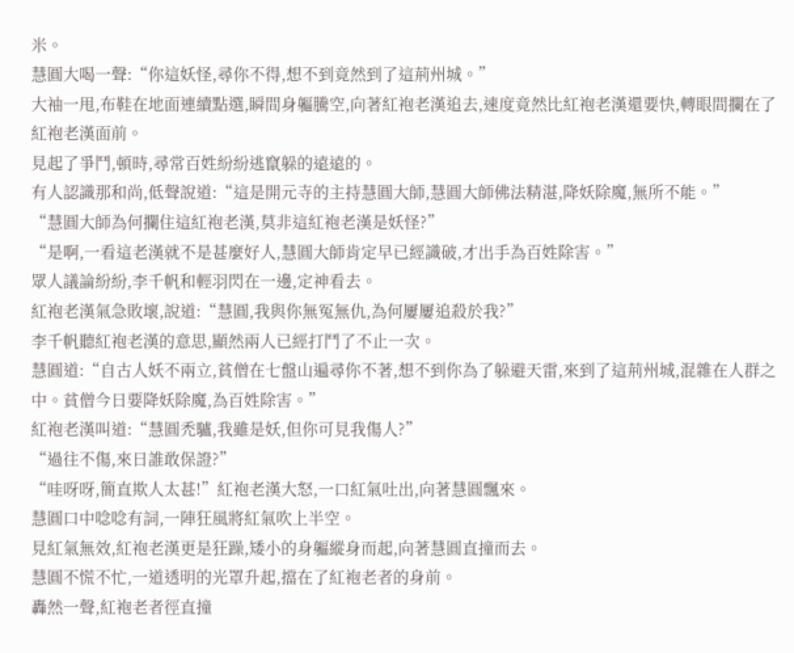米。
慧圓大喝一聲:“你這妖怪,尋你不得,想不到竟然到了這荊州城。”
大袖一甩,布鞋在地面連續點選,瞬間身軀騰空,向著紅袍老漢追去,速度竟然比紅袍老漢還要快,轉眼間攔在了紅袍老漢面前。
見起了爭鬥,頓時,尋常百姓紛紛逃竄躲的遠遠的。
有人認識那和尚,低聲說道:“這是開元寺的主持慧圓大師,慧圓大師佛法精湛,降妖除魔,無所不能。”
“慧圓大師為何攔住這紅袍老漢,莫非這紅袍老漢是妖怪?”
“是啊,一看這老漢就不是甚麼好人,慧圓大師肯定早已經識破,才出手為百姓除害。”
眾人議論紛紛,李千帆和輕羽閃在一邊,定神看去。
紅袍老漢氣急敗壞,說道:“慧圓,我與你無冤無仇,為何屢屢追殺於我?”
李千帆聽紅袍老漢的意思,顯然兩人已經打鬥了不止一次。
慧圓道:“自古人妖不兩立,貧僧在七盤山遍尋你不著,想不到你為了躲避天雷,來到了這荊州城,混雜在人群之中。貧僧今日要降妖除魔,為百姓除害。”
紅袍老漢叫道:“慧圓禿驢,我雖是妖,但你可見我傷人?”
“過往不傷,來日誰敢保證?”
“哇呀呀,簡直欺人太甚!”紅袍老漢大怒,一口紅氣吐出,向著慧圓飄來。
慧圓口中唸唸有詞,一陣狂風將紅氣吹上半空。
見紅氣無效,紅袍老漢更是狂躁,矮小的身軀縱身而起,向著慧圓直撞而去。
慧圓不慌不忙,一道透明的光罩升起,擋在了紅袍老者的身前。
轟然一聲,紅袍老者徑直撞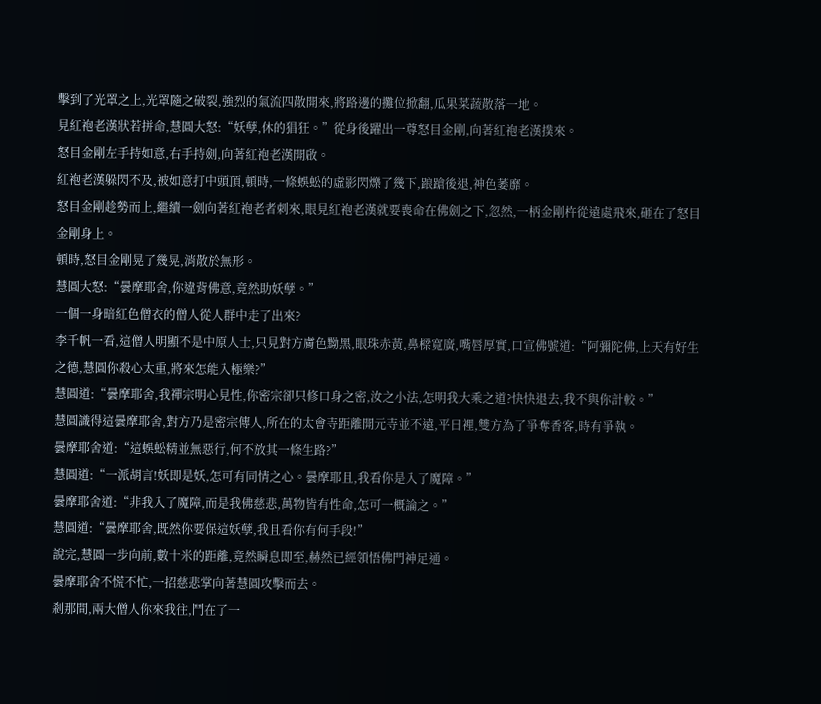擊到了光罩之上,光罩隨之破裂,強烈的氣流四散開來,將路邊的攤位掀翻,瓜果菜蔬散落一地。
見紅袍老漢狀若拼命,慧圓大怒:“妖孽,休的猖狂。”從身後躍出一尊怒目金剛,向著紅袍老漢撲來。
怒目金剛左手持如意,右手持劍,向著紅袍老漢開啟。
紅袍老漢躲閃不及,被如意打中頭頂,頓時,一條蜈蚣的虛影閃爍了幾下,踉蹌後退,神色萎靡。
怒目金剛趁勢而上,繼續一劍向著紅袍老者刺來,眼見紅袍老漢就要喪命在佛劍之下,忽然,一柄金剛杵從遠處飛來,砸在了怒目金剛身上。
頓時,怒目金剛晃了幾晃,消散於無形。
慧圓大怒:“曇摩耶舍,你違背佛意,竟然助妖孽。”
一個一身暗紅色僧衣的僧人從人群中走了出來?
李千帆一看,這僧人明顯不是中原人士,只見對方膚色黝黑,眼珠赤黃,鼻樑寬廣,嘴唇厚實,口宣佛號道:“阿彌陀佛,上天有好生之德,慧圓你殺心太重,將來怎能入極樂?”
慧圓道:“曇摩耶舍,我禪宗明心見性,你密宗卻只修口身之密,汝之小法,怎明我大乘之道?快快退去,我不與你計較。”
慧圓識得這曇摩耶舍,對方乃是密宗傳人,所在的太會寺距離開元寺並不遠,平日裡,雙方為了爭奪香客,時有爭執。
曇摩耶舍道:“這蜈蚣精並無惡行,何不放其一條生路?”
慧圓道:“一派胡言!妖即是妖,怎可有同情之心。曇摩耶且,我看你是入了魔障。”
曇摩耶舍道:“非我入了魔障,而是我佛慈悲,萬物皆有性命,怎可一概論之。”
慧圓道:“曇摩耶舍,既然你要保這妖孽,我且看你有何手段!”
說完,慧圓一步向前,數十米的距離,竟然瞬息即至,赫然已經領悟佛門神足通。
曇摩耶舍不慌不忙,一招慈悲掌向著慧圓攻擊而去。
剎那間,兩大僧人你來我往,鬥在了一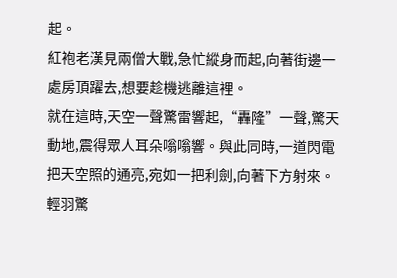起。
紅袍老漢見兩僧大戰,急忙縱身而起,向著街邊一處房頂躍去,想要趁機逃離這裡。
就在這時,天空一聲驚雷響起,“轟隆”一聲,驚天動地,震得眾人耳朵嗡嗡響。與此同時,一道閃電把天空照的通亮,宛如一把利劍,向著下方射來。
輕羽驚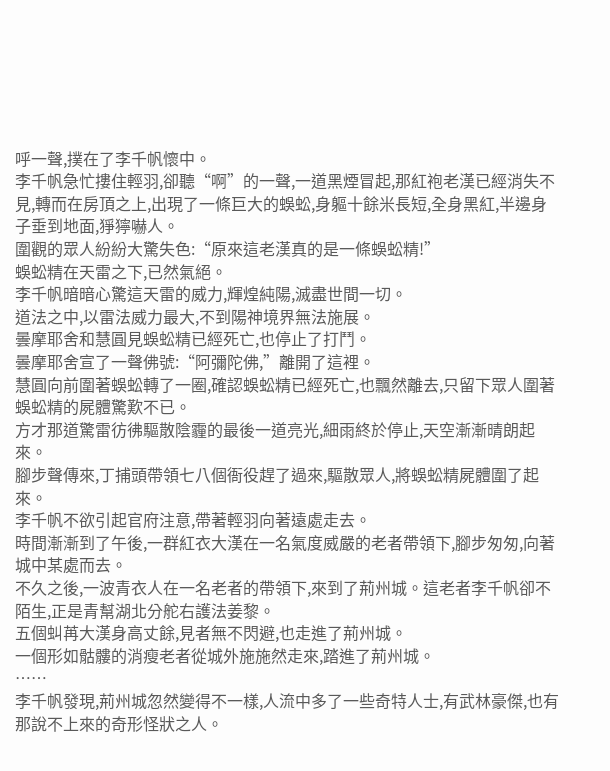呼一聲,撲在了李千帆懷中。
李千帆急忙摟住輕羽,卻聽“啊”的一聲,一道黑煙冒起,那紅袍老漢已經消失不見,轉而在房頂之上,出現了一條巨大的蜈蚣,身軀十餘米長短,全身黑紅,半邊身子垂到地面,猙獰嚇人。
圍觀的眾人紛紛大驚失色:“原來這老漢真的是一條蜈蚣精!”
蜈蚣精在天雷之下,已然氣絕。
李千帆暗暗心驚這天雷的威力,輝煌純陽,滅盡世間一切。
道法之中,以雷法威力最大,不到陽神境界無法施展。
曇摩耶舍和慧圓見蜈蚣精已經死亡,也停止了打鬥。
曇摩耶舍宣了一聲佛號:“阿彌陀佛,”離開了這裡。
慧圓向前圍著蜈蚣轉了一圈,確認蜈蚣精已經死亡,也飄然離去,只留下眾人圍著蜈蚣精的屍體驚歎不已。
方才那道驚雷彷彿驅散陰霾的最後一道亮光,細雨終於停止,天空漸漸晴朗起來。
腳步聲傳來,丁捕頭帶領七八個衙役趕了過來,驅散眾人,將蜈蚣精屍體圍了起來。
李千帆不欲引起官府注意,帶著輕羽向著遠處走去。
時間漸漸到了午後,一群紅衣大漢在一名氣度威嚴的老者帶領下,腳步匆匆,向著城中某處而去。
不久之後,一波青衣人在一名老者的帶領下,來到了荊州城。這老者李千帆卻不陌生,正是青幫湖北分舵右護法姜黎。
五個虯苒大漢身高丈餘,見者無不閃避,也走進了荊州城。
一個形如骷髏的消瘦老者從城外施施然走來,踏進了荊州城。
……
李千帆發現,荊州城忽然變得不一樣,人流中多了一些奇特人士,有武林豪傑,也有那說不上來的奇形怪狀之人。